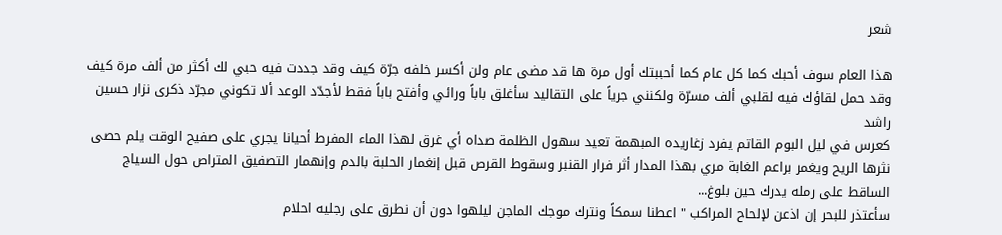شعر

هذا العام سوف أحبك كما كل عام كما أحببتك أول مرة ها قد مضى عام ولن أكسر خلفه جرّة كيف وقد جددت فيه حبي لك أكثر من ألف مرة كيف وقد حمل لقاؤك فيه لقلبي ألف مسرّة ولكنني جرياً على التقاليد سأغلق باباً ورائي وأفتح باباً فقط لأجدّد الوعد ألا تكوني مجرّد ذكرى نزار حسين راشد
كعرس في ليل البوم القاتم يفرد زغاريده المبهمة تعيد سهول الظلمة صداه أي غرق لهذا الماء المفرط أحيانا يجري على صفيح الوقت يلم حصى نثرها الريح ويغمر براعم الغابة مري بهذا المدار أثر فرار القنبر وسقوط القرص قبل إنغمار الحلبة بالدم وإنهمار التصفيق المتراص حول السياج الساقط على رمله يدرك حين بلوغ...
سأعتذر للبحر إن اذعن لإلحاح المراكب " اعطنا سمكاً ونترك موجك الماجن ليلهوا دون أن نطرق على رجليه احلام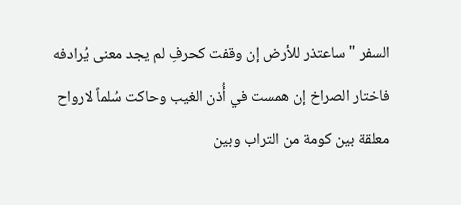السفر " ساعتذر للأرض إن وقفت كحرفِ لم يجد معنى يُرادفه فاختار الصراخ إن همست في أُذن الغيب وحاكت سُلماً لارواح معلقة بين كومة من التراب وبين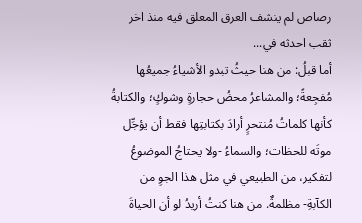رصاص لم ينشف العرق المعلق فيه منذ اخر ثقب احدثه في...
أما قبلُ: من هنا حيثُ تبدو الأشياءُ جميعُها مُفجِعةً؛ والمشاعرُ محضُ حجارةٍ وشوكٍ؛ والكتابةُ كأنها كلماتُ مُنتحرٍ أرادَ بكتابتِها فقط أن يؤجِّل موتَه للحظات؛ والسماءُ -ولا يحتاجُ الموضوعُ لتفكير، من الطبيعي في مثل هذا الجوِ من الكآبةِ- مظلمةٌ. من هنا كنتُ أريدُ لو أن الحياةَ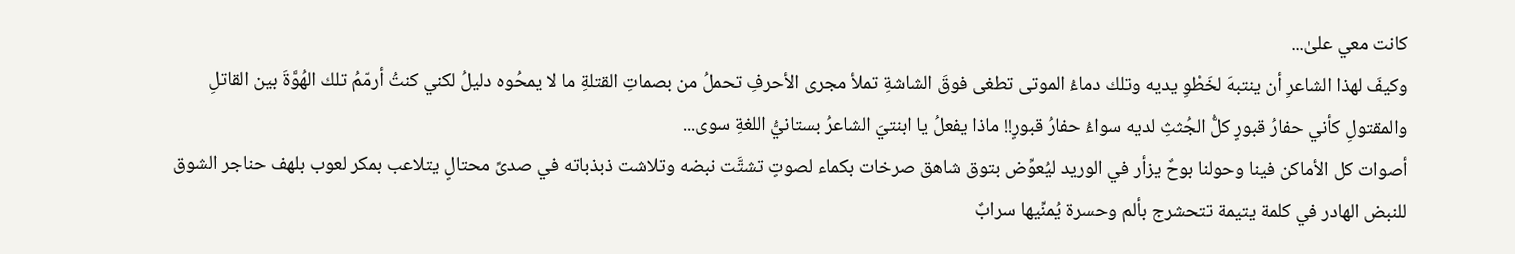كانت معي علىٰ...
وكيفَ لهذا الشاعرِ أن ينتبهَ لخَطْوِ يديه وتلك دماءُ الموتى تطغى فوقَ الشاشةِ تملأ مجرى الأحرفِ تحملُ من بصماتِ القتلةِ ما لا يمحُوه دليلُ لكني كنتُ أرمّمُ تلك الهُوَّةَ بين القاتلِ والمقتولِ كأني حفارُ قبورٍ كلُّ الجُثثِ لديه سواءُ حفارُ قبورٍ!! ماذا يفعلُ يا ابنتيَ الشاعرُ بستانيُّ اللغةِ سوى...
أصوات كل الأماكن فينا وحولنا بوحٌ يزأر في الوريد ليُعوِّض بتوق شاهق صرخات بكماء لصوتٍ تشتَّت نبضه وتلاشت ذبذباته في صدىً محتالٍ يتلاعب بمكر لعوب بلهف حناجر الشوق للنبض الهادر في كلمة يتيمة تتحشرج بألم وحسرة يُمنِّيها سرابٌ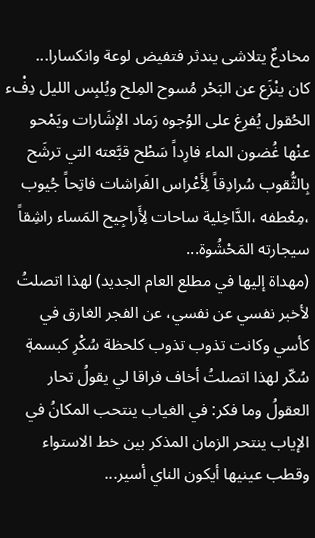مخادعٌ يتلاشى يندثر فتفيض لوعة وانكسارا...
كان ينْزَع عن البَحْر مُسوح المِلح ويُلبِس الليل دِفْء الحُقول يُفرِغ على الوُجوه رَماد الإشَارات ويَمْحو عنْها غُضون الماء فارِداً سَطْح قبَّعته التي ترشَح بِالثُّقوب سُرادِقاً لِأَعْراس الفَراشات فاتِحاً جُيوب ،مِعْطفه ،الدَّاخِلية ساحات لِأَراجِيح المَساء راشِقاً سيجارته المَحْشُوة...
(مهداة إليها في مطلع العام الجديد) لهذا اتصلتُ لأخبر نفسي عن نفسي، عن الفجر الغارق في كأسي وكانت تذوب تذوب كلحظة سُكْرِ كبسمةٖ سُكّر لهذا اتصلتُ أخاف فراقا لي يقولُ تحار العقولُ وما فكر: في الغياب ينتحب المكانُ في الإياب ينتحر الزمان المذكر بين خط الاستواء وقطب عينيها أيكون الناي أسير...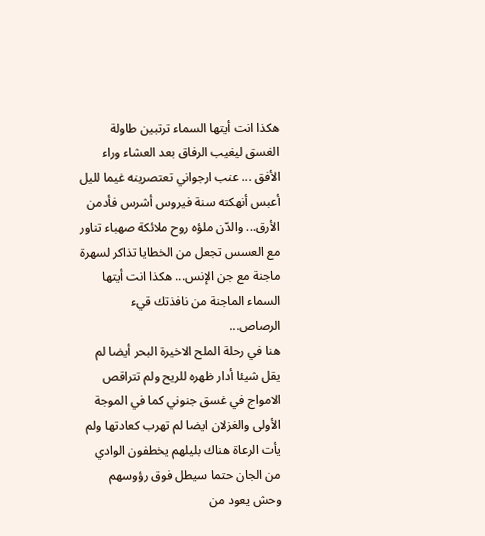هكذا انت أيتها السماء ترتبين طاولة الغسق ليغيب الرفاق بعد العشاء وراء الأفق ... عنب ارجواني تعتصرينه غيما لليل أعبس أنهكته سنة فيروس أشرس فأدمن الأرق... والدّن ملؤه روح ملائكة صهباء تناور مع العسس تجعل من الخطايا تذاكر لسهرة ماجنة مع جن الإنس... هكذا انت أيتها السماء الماجنة من نافذتك قيء الرصاص...
هنا في رحلة الملح الاخيرة البحر أيضا لم يقل شيئا أدار ظهره للريح ولم تتراقص الامواج في غسق جنوني كما في الموجة الأولى والغزلان ايضا لم تهرب كعادتها ولم يأت الرعاة هناك بليلهم يخطفون الوادي من الجان حتما سيطل فوق رؤوسهم وحش يعود من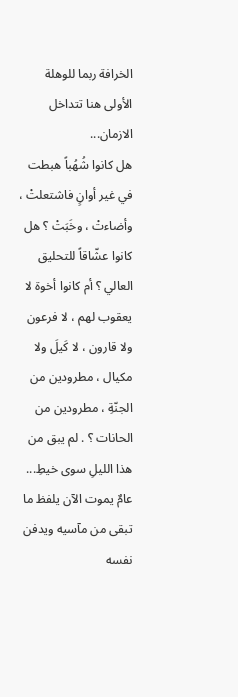الخرافة ربما للوهلة الأولى هنا تتداخل الازمان...
هل كانوا شُهُباً هبطت في غير أوانٍ فاشتعلتْ ، وأضاءتْ ، وخَبَتْ ؟ هل كانوا عشّاقاً للتحليق العالي ؟ أم كانوا أخوة لا يعقوب لهم ، لا فرعون ولا قارون ، لا كَيلَ ولا مكيال ، مطرودين من الجنّةِ ، مطرودين من الحانات ؟ . لم يبق من هذا الليلِ سوى خيطِ...
عامٌ يموت الآن يلفظ ما تبقى من مآسيه ويدفن نفسه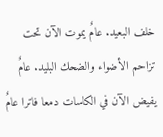خلف البعيد. عامٌ يموت الآن تحت تزاحم الأضواء والضحك البليد. عامٌ يفيض الآن في الكاسات دمعا فاترا عامٌ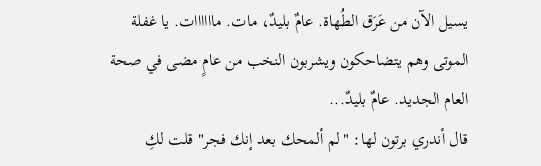يسيل الآن من عَرَق الطُهاة. عامٌ بليدٌ، مات. ماااااات. يا غفلة الموتى وهم يتضاحكون ويشربون النخب من عامٍ مضى في صحة العام الجديد. عامٌ بليدٌ...
قال أندري برتون لها: "لم ألمحك بعد إنك فجر" قلت لكِ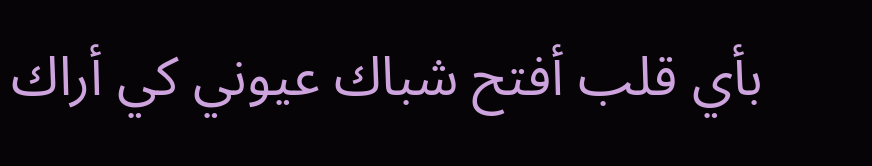بأي قلب أفتح شباك عيوني كي أراك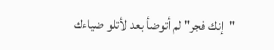"إنك فجر" لم أتوضأ بعد لأتلو ضياءك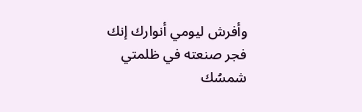وأفرش ليومي أنوارك إنك فجر صنعته في ظلمتي شمسُك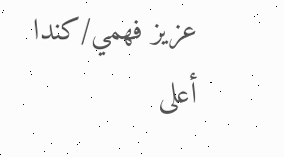عزيز فهمي/كندا
أعلى